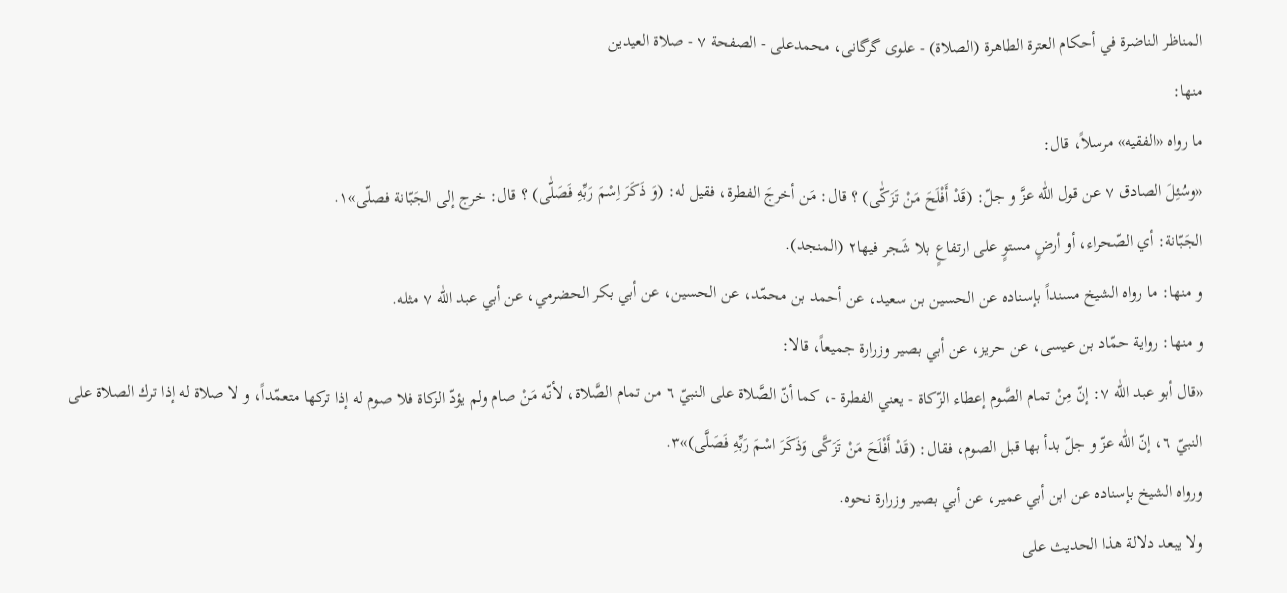المناظر الناضرة في أحکام العترة الطاهرة (الصلاة) - علوی گرگانی، محمدعلی - الصفحة ٧ - صلاة العيدين
منها:
ما رواه «الفقيه» مرسلاً، قال:
«وسُئِلَ الصادق ٧ عن قول اللّٰه عزَّ و جلّ: (قَدْ أَفْلَحَ مَنْ تَزَكّٰى) ؟ قال: مَن أخرجَ الفطرة، فقيل له: (وَ ذَكَرَ اِسْمَ رَبِّهِ فَصَلّٰى) ؟ قال: خرج إلى الجَبّانة فصلّى»١.
الجَبّانة: أي الصّحراء، أو أرضٍ مستوٍ على ارتفاعٍ بلا شَجر فيها٢ (المنجد).
و منها: ما رواه الشيخ مسنداً بإسناده عن الحسين بن سعيد، عن أحمد بن محمّد، عن الحسين، عن أبي بكر الحضرمي، عن أبي عبد اللّٰه ٧ مثله.
و منها: رواية حمّاد بن عيسى، عن حريز، عن أبي بصير وزرارة جميعاً، قالا:
«قال أبو عبد اللّٰه ٧: إنّ مِنْ تمام الصَّوم إعطاء الزّكاة - يعني الفطرة -، كما أنّ الصَّلاة على النبيّ ٦ من تمام الصَّلاة، لأنّه مَنْ صام ولم يؤدّ الزكاة فلا صوم له إذا تركها متعمّداً، و لا صلاة له إذا ترك الصلاة على النبيّ ٦، إنّ اللّٰه عزّ و جلّ بدأ بها قبل الصوم، فقال: (قَدْ أَفْلَحَ مَنْ تَزَكَّى وَذَكَرَ اسْمَ رَبِّهِ فَصَلَّى)»٣.
ورواه الشيخ بإسناده عن ابن أبي عمير، عن أبي بصير وزرارة نحوه.
ولا يبعد دلالة هذا الحديث على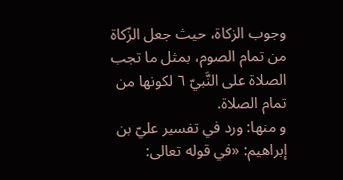وجوب الزكاة، حيث جعل الزّكاة من تمام الصوم، بمثل ما تجب الصلاة على النَّبيّ ٦ لكونها من تمام الصلاة.
و منها: ورد في تفسير عليّ بن إبراهيم: «في قوله تعالى: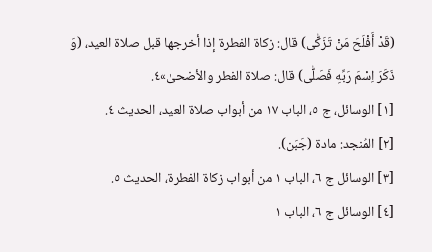(قَدْ أَفْلَحَ مَنْ تَزَكّٰى) قال: زكاة الفطرة إذا أخرجها قبل صلاة العيد، (وَ ذَكَرَ اِسْمَ رَبِّهِ فَصَلّٰى) قال: صلاة الفطر والأضحىٰ»٤.
[١] الوسائل، ج ٥، الباب ١٧ من أبواب صلاة العيد، الحديث ٤.
[٢] المُنجد: مادة (جَبَن).
[٣] الوسائل ج ٦، الباب ١ من أبواب زكاة الفطرة، الحديث ٥.
[٤] الوسائل ج ٦، الباب ١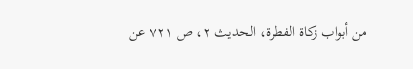من أبواب زكاة الفطرة، الحديث ٢، ص ٧٢١ عن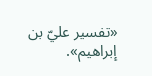«تفسير عليّ بن إبراهيم».